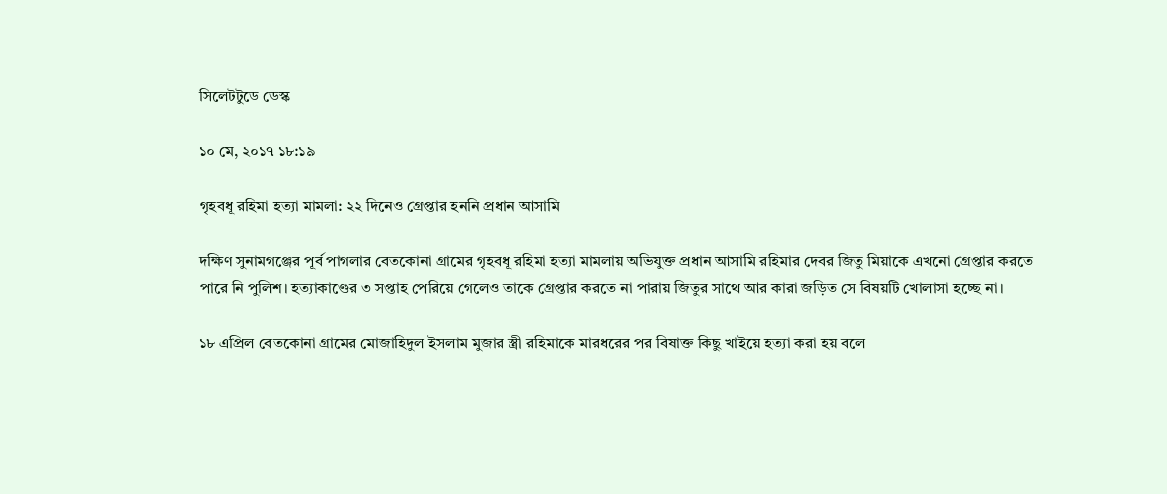সিলেটটুডে ডেস্ক

১০ মে, ২০১৭ ১৮:১৯

গৃহবধূ রহিমা হত্যা মামলা: ২২ দিনেও গ্রেপ্তার হননি প্রধান আসামি

দক্ষিণ সুনামগঞ্জের পূর্ব পাগলার বেতকোনা গ্রামের গৃহবধূ রহিমা হত্যা মামলায় অভিযুক্ত প্রধান আসামি রহিমার দেবর জিতু মিয়াকে এখনো গ্রেপ্তার করতে পারে নি পুলিশ। হত্যাকাণ্ডের ৩ সপ্তাহ পেরিয়ে গেলেও তাকে গ্রেপ্তার করতে না পারায় জিতুর সাথে আর কারা জড়িত সে বিষয়টি খোলাসা হচ্ছে না।

১৮ এপ্রিল বেতকোনা গ্রামের মোজাহিদুল ইসলাম মুজার স্ত্রী রহিমাকে মারধরের পর বিষাক্ত কিছু খাইয়ে হত্যা করা হয় বলে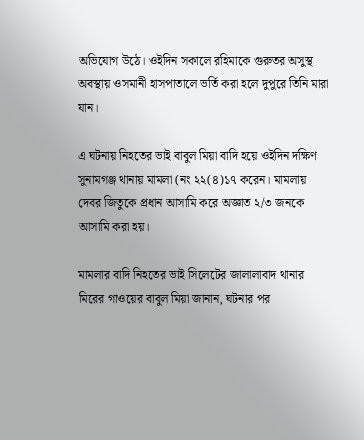অভিযোগ উঠে। ওইদিন সকালে রহিমাকে গুরুতর অসুস্থ অবস্থায় ওসমানী হাসপাতালে ভর্তি করা হলে দুপুরে তিনি মারা যান।

এ ঘটনায় নিহতের ভাই বাবুল মিয়া বাদি হয়ে ওইদিন দক্ষিণ সুনামগঞ্জ থানায় মামলা (নং ২২(৪)১৭ করেন। মামলায় দেবর জিতুকে প্রধান আসামি করে অজ্ঞাত ২/৩ জনকে আসামি করা হয়।

মামলার বাদি নিহতের ভাই সিলেটের জালালাবাদ থানার মিরের গাওয়ের বাবুল মিয়া জানান, ঘটনার পর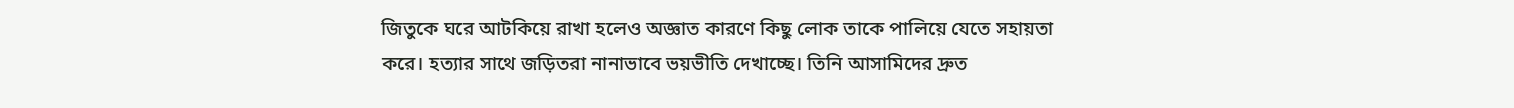জিতুকে ঘরে আটকিয়ে রাখা হলেও অজ্ঞাত কারণে কিছু লোক তাকে পালিয়ে যেতে সহায়তা করে। হত্যার সাথে জড়িতরা নানাভাবে ভয়ভীতি দেখাচ্ছে। তিনি আসামিদের দ্রুত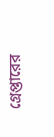গ্রেপ্তারের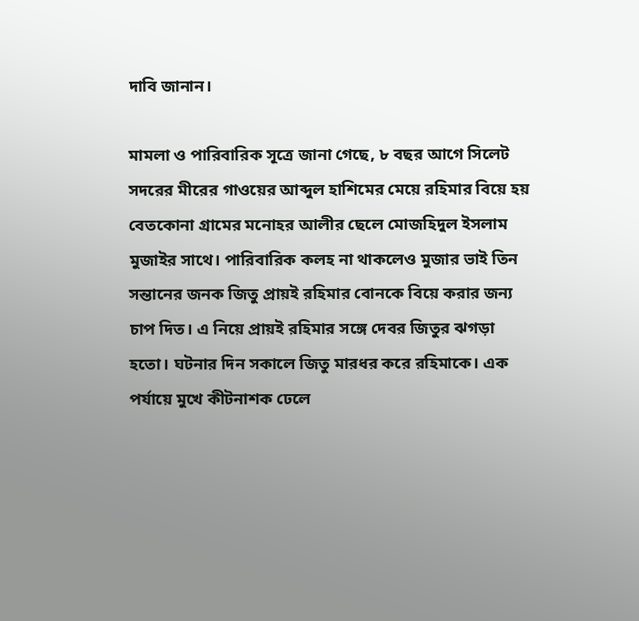দাবি জানান।

মামলা ও পারিবারিক সূত্রে জানা গেছে, ৮ বছর আগে সিলেট সদরের মীরের গাওয়ের আব্দুল হাশিমের মেয়ে রহিমার বিয়ে হয় বেতকোনা গ্রামের মনোহর আলীর ছেলে মোজহিদুল ইসলাম মুজাইর সাথে। পারিবারিক কলহ না থাকলেও মুজার ভাই তিন সন্তানের জনক জিতু প্রায়ই রহিমার বোনকে বিয়ে করার জন্য চাপ দিত। এ নিয়ে প্রায়ই রহিমার সঙ্গে দেবর জিতুর ঝগড়া হতো। ঘটনার দিন সকালে জিতু মারধর করে রহিমাকে। এক পর্যায়ে মুখে কীটনাশক ঢেলে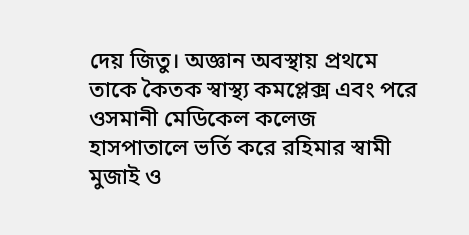দেয় জিতু। অজ্ঞান অবস্থায় প্রথমে তাকে কৈতক স্বাস্থ্য কমপ্লেক্স এবং পরে ওসমানী মেডিকেল কলেজ হাসপাতালে ভর্তি করে রহিমার স্বামী মুজাই ও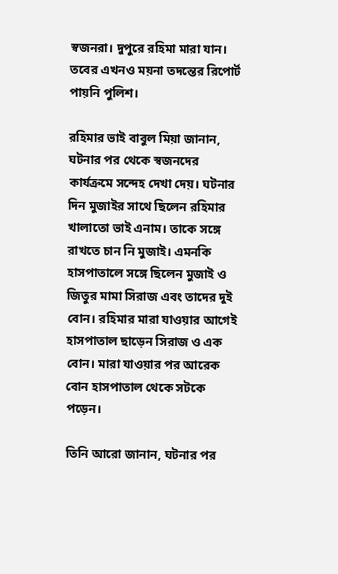স্বজনরা। দুপুরে রহিমা মারা যান। তবের এখনও ময়না তদন্তের রিপোর্ট পায়নি পুলিশ।

রহিমার ভাই বাবুল মিয়া জানান, ঘটনার পর থেকে স্বজনদের কার্যক্রমে সন্দেহ দেখা দেয়। ঘটনার দিন মুজাইর সাথে ছিলেন রহিমার খালাতো ভাই এনাম। তাকে সঙ্গে রাখতে চান নি মুজাই। এমনকি হাসপাতালে সঙ্গে ছিলেন মুজাই ও জিতুর মামা সিরাজ এবং তাদের দুই বোন। রহিমার মারা যাওয়ার আগেই হাসপাতাল ছাড়েন সিরাজ ও এক বোন। মারা যাওয়ার পর আরেক বোন হাসপাতাল থেকে সটকে পড়েন।

তিনি আরো জানান, ঘটনার পর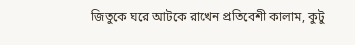জিতুকে ঘরে আটকে রাখেন প্রতিবেশী কালাম, কুটু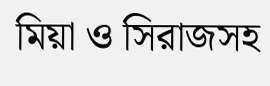মিয়া ও সিরাজসহ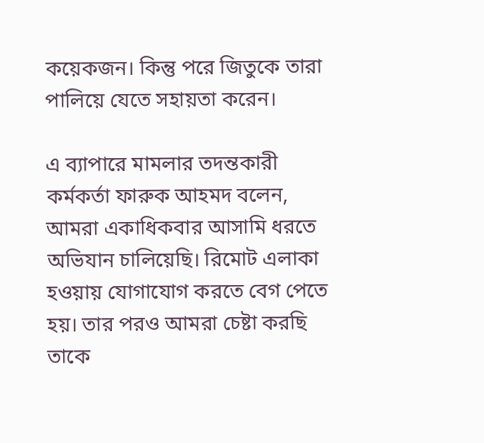কয়েকজন। কিন্তু পরে জিতুকে তারা পালিয়ে যেতে সহায়তা করেন।

এ ব্যাপারে মামলার তদন্তকারী কর্মকর্তা ফারুক আহমদ বলেন, আমরা একাধিকবার আসামি ধরতে অভিযান চালিয়েছি। রিমোট এলাকা হওয়ায় যোগাযোগ করতে বেগ পেতে হয়। তার পরও আমরা চেষ্টা করছি তাকে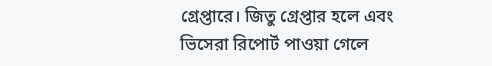গ্রেপ্তারে। জিতু গ্রেপ্তার হলে এবং ভিসেরা রিপোর্ট পাওয়া গেলে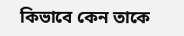কিভাবে কেন তাকে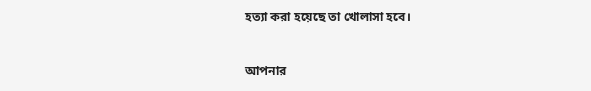হত্যা করা হয়েছে তা খোলাসা হবে।


আপনার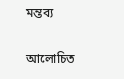মন্তব্য

আলোচিত